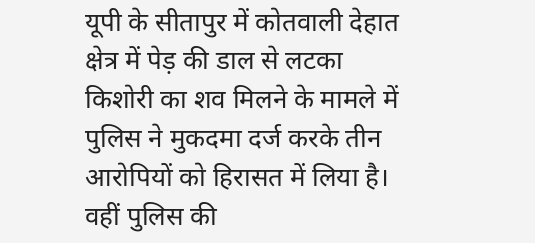यूपी के सीतापुर में कोतवाली देहात क्षेत्र में पेड़ की डाल से लटका किशोरी का शव मिलने के मामले में पुलिस ने मुकदमा दर्ज करके तीन आरोपियों को हिरासत में लिया है। वहीं पुलिस की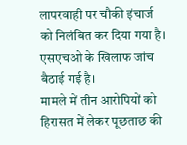लापरवाही पर चौकी इंचार्ज को निलंबित कर दिया गया है। एसएचओ के खिलाफ जांच बैठाई गई है।
मामले में तीन आरोपियों को हिरासत में लेकर पूछताछ की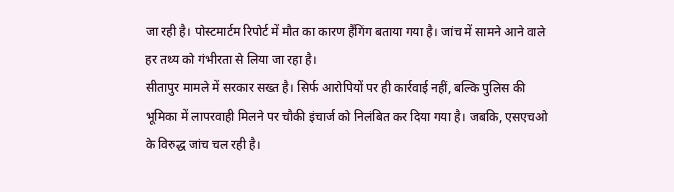जा रही है। पोस्टमार्टम रिपोर्ट में मौत का कारण हैंगिंग बताया गया है। जांच में सामने आने वाले हर तथ्य को गंभीरता से लिया जा रहा है।
सीतापुर मामले में सरकार सख्त है। सिर्फ आरोपियों पर ही कार्रवाई नहीं, बल्कि पुलिस की भूमिका में लापरवाही मिलने पर चौकी इंचार्ज को निलंबित कर दिया गया है। जबकि, एसएचओ के विरुद्ध जांच चल रही है।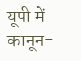यूपी में कानून-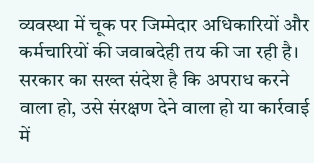व्यवस्था में चूक पर जिम्मेदार अधिकारियों और कर्मचारियों की जवाबदेही तय की जा रही है। सरकार का सख्त संदेश है कि अपराध करने वाला हो, उसे संरक्षण देने वाला हो या कार्रवाई में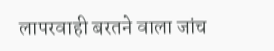लापरवाही बरतने वाला जांच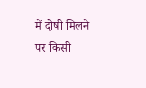में दोषी मिलने पर किसी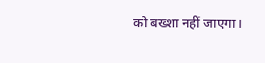को बख्शा नहीं जाएगा।